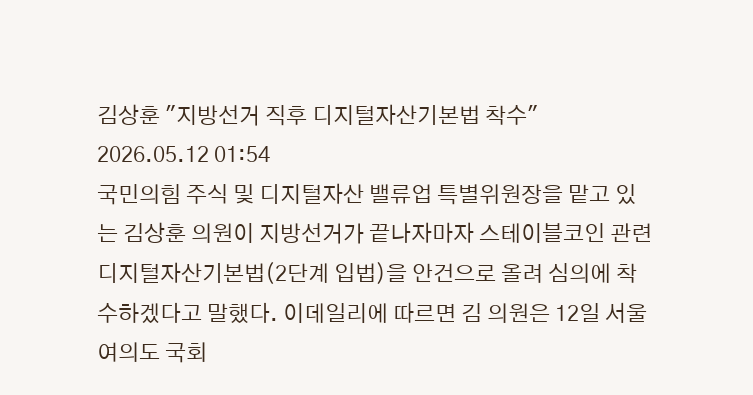김상훈 "지방선거 직후 디지털자산기본법 착수"
2026.05.12 01:54
국민의힘 주식 및 디지털자산 밸류업 특별위원장을 맡고 있는 김상훈 의원이 지방선거가 끝나자마자 스테이블코인 관련 디지털자산기본법(2단계 입법)을 안건으로 올려 심의에 착수하겠다고 말했다. 이데일리에 따르면 김 의원은 12일 서울 여의도 국회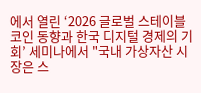에서 열린 ‘2026 글로벌 스테이블코인 동향과 한국 디지털 경제의 기회’ 세미나에서 "국내 가상자산 시장은 스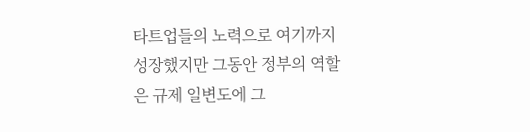타트업들의 노력으로 여기까지 성장했지만 그동안 정부의 역할은 규제 일변도에 그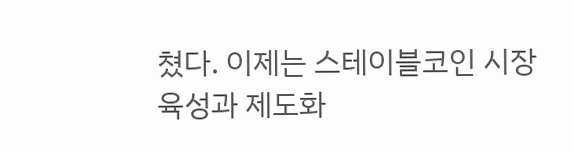쳤다. 이제는 스테이블코인 시장 육성과 제도화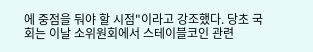에 중점을 둬야 할 시점"이라고 강조했다. 당초 국회는 이날 소위원회에서 스테이블코인 관련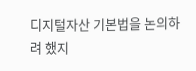디지털자산 기본법을 논의하려 했지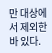만 대상에서 제외한 바 있다.